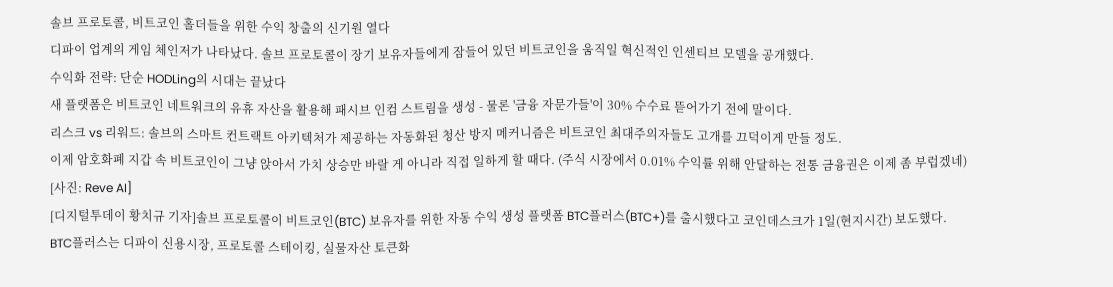솔브 프로토콜, 비트코인 홀더들을 위한 수익 창출의 신기원 열다
디파이 업계의 게임 체인저가 나타났다. 솔브 프로토콜이 장기 보유자들에게 잠들어 있던 비트코인을 움직일 혁신적인 인센티브 모델을 공개했다.
수익화 전략: 단순 HODLing의 시대는 끝났다
새 플랫폼은 비트코인 네트워크의 유휴 자산을 활용해 패시브 인컴 스트림을 생성 - 물론 '금융 자문가들'이 30% 수수료 뜯어가기 전에 말이다.
리스크 vs 리워드: 솔브의 스마트 컨트랙트 아키텍처가 제공하는 자동화된 청산 방지 메커니즘은 비트코인 최대주의자들도 고개를 끄덕이게 만들 정도.
이제 암호화폐 지갑 속 비트코인이 그냥 앉아서 가치 상승만 바랄 게 아니라 직접 일하게 할 때다. (주식 시장에서 0.01% 수익률 위해 안달하는 전통 금융권은 이제 좀 부럽겠네)
[사진: Reve AI]
[디지털투데이 황치규 기자]솔브 프로토콜이 비트코인(BTC) 보유자를 위한 자동 수익 생성 플랫폼 BTC플러스(BTC+)를 출시했다고 코인데스크가 1일(현지시간) 보도했다.
BTC플러스는 디파이 신용시장, 프로토콜 스테이킹, 실물자산 토큰화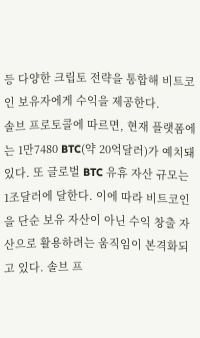등 다양한 크립토 전략을 통합해 비트코인 보유자에게 수익을 제공한다.
솔브 프로토콜에 따르면, 현재 플랫폼에는 1만7480 BTC(약 20억달러)가 예치돼 있다. 또 글로벌 BTC 유휴 자산 규모는 1조달러에 달한다. 이에 따라 비트코인을 단순 보유 자산이 아닌 수익 창출 자산으로 활용하려는 움직임이 본격화되고 있다. 솔브 프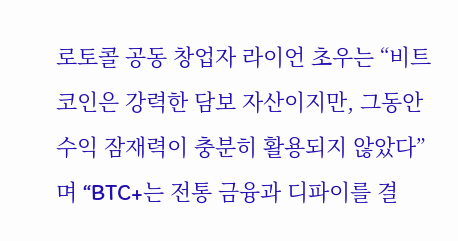로토콜 공동 창업자 라이언 초우는 “비트코인은 강력한 담보 자산이지만, 그동안 수익 잠재력이 충분히 활용되지 않았다”며 “BTC+는 전통 금융과 디파이를 결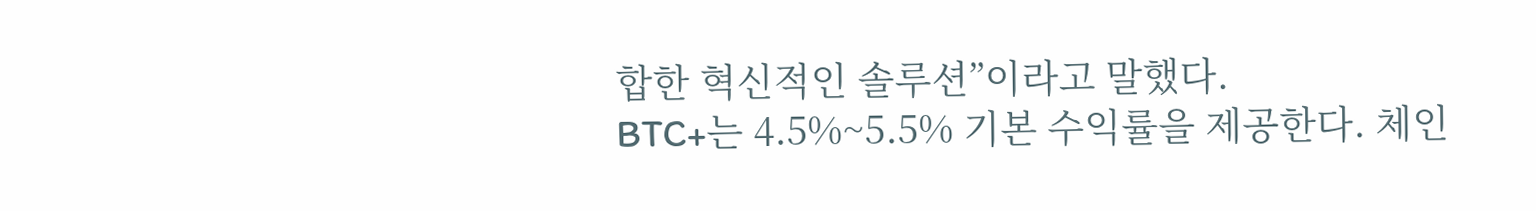합한 혁신적인 솔루션”이라고 말했다.
BTC+는 4.5%~5.5% 기본 수익률을 제공한다. 체인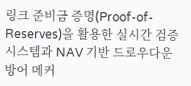링크 준비금 증명(Proof-of-Reserves)을 활용한 실시간 검증 시스템과 NAV 기반 드로우다운 방어 메커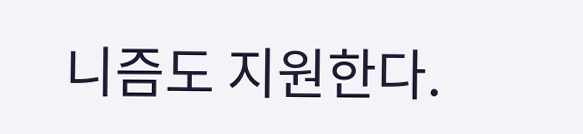니즘도 지원한다.